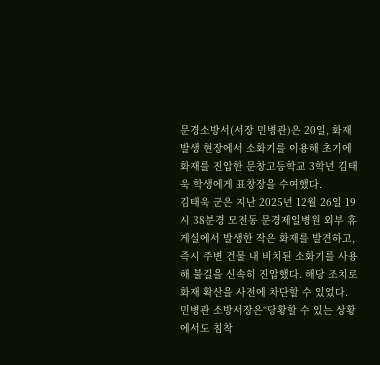문경소방서(서장 민병관)은 20일, 화재 발생 현장에서 소화기를 이용해 초기에 화재를 진압한 문창고등학교 3학년 김태욱 학생에게 표창장을 수여했다.
김태욱 군은 지난 2025년 12월 26일 19시 38분경 모전동 문경제일병원 외부 휴게실에서 발생한 작은 화재를 발견하고, 즉시 주변 건물 내 비치된 소화기를 사용해 불길을 신속히 진압했다. 해당 조치로 화재 확산을 사전에 차단할 수 있었다.
민병관 소방서장은“당황할 수 있는 상황에서도 침착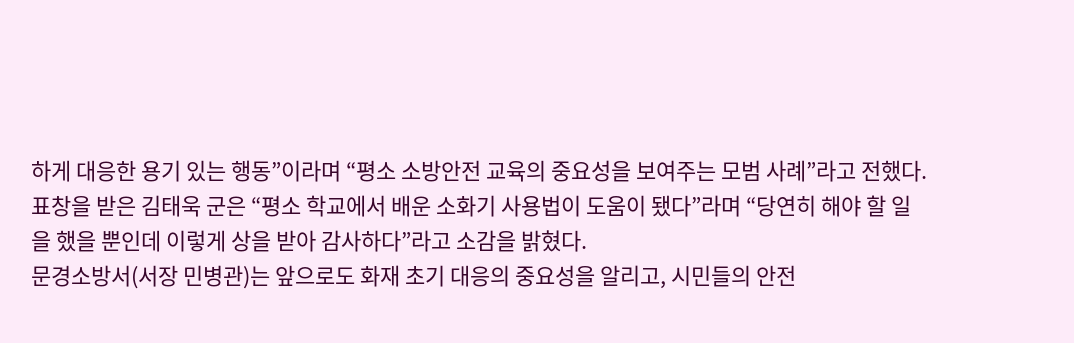하게 대응한 용기 있는 행동”이라며 “평소 소방안전 교육의 중요성을 보여주는 모범 사례”라고 전했다.
표창을 받은 김태욱 군은 “평소 학교에서 배운 소화기 사용법이 도움이 됐다”라며 “당연히 해야 할 일을 했을 뿐인데 이렇게 상을 받아 감사하다”라고 소감을 밝혔다.
문경소방서(서장 민병관)는 앞으로도 화재 초기 대응의 중요성을 알리고, 시민들의 안전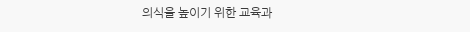의식을 높이기 위한 교육과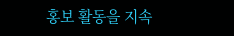홍보 활동을 지속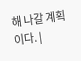해 나갈 계획이다. |